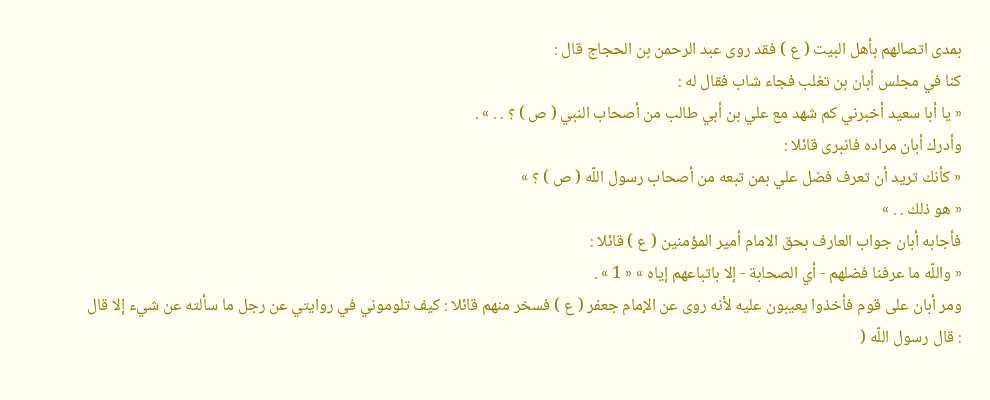بمدى اتصالهم بأهل البيت ( ع ) فقد روى عبد الرحمن بن الحجاج قال :
كنا في مجلس أبان بن تغلب فجاء شاب فقال له :
« يا أبا سعيد أخبرني كم شهد مع علي بن أبي طالب من أصحاب النبي ( ص ) ؟ . . » .
وأدرك أبان مراده فانبرى قائلا :
« كأنك تريد أن تعرف فضل علي بمن تبعه من أصحاب رسول اللّه ( ص ) ؟ »
« هو ذلك . . »
فأجابه أبان جواب العارف بحق الامام أمير المؤمنين ( ع ) قائلا :
« واللّه ما عرفنا فضلهم - أي الصحابة - إلا باتباعهم إياه » « 1 » .
ومر أبان على قوم فأخذوا يعيبون عليه لأنه روى عن الإمام جعفر ( ع ) فسخر منهم قائلا : كيف تلوموني في روايتي عن رجل ما سألته عن شيء إلا قال : قال رسول اللّه (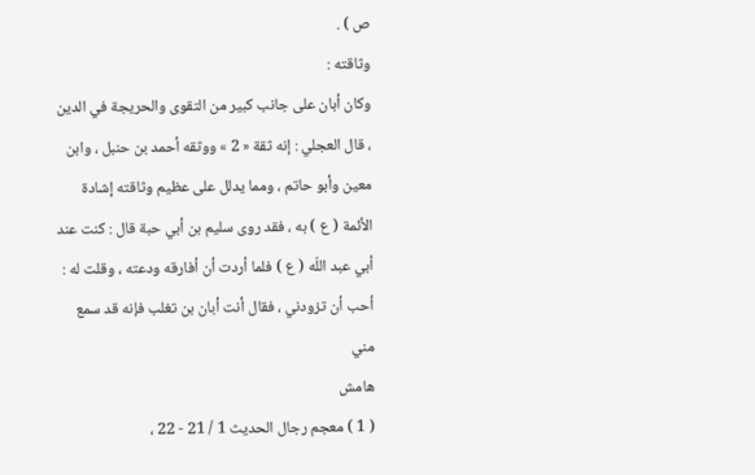ص ) .
وثاقته :
وكان أبان على جانب كبير من التقوى والحريجة في الدين ، قال العجلي : إنه ثقة « 2 » ووثقه أحمد بن حنبل ، وابن معين وأبو حاتم ، ومما يدلل على عظيم وثاقته إشادة الأئمة ( ع ) به ، فقد روى سليم بن أبي حبة قال : كنت عند أبي عبد اللّه ( ع ) فلما أردت أن أفارقه ودعته ، وقلت له : أحب أن تزودني ، فقال أنت أبان بن تغلب فإنه قد سمع مني
هامش
( 1 ) معجم رجال الحديث 1 / 21 - 22 ،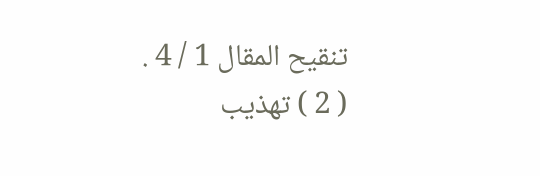تنقيح المقال 1 / 4 .
( 2 ) تهذيب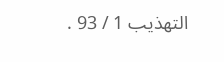التهذيب 1 / 93 .